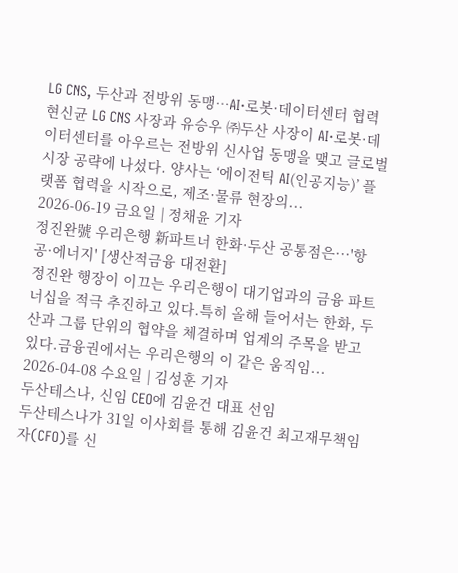LG CNS, 두산과 전방위 동맹…AI·로봇·데이터센터 협력
현신균 LG CNS 사장과 유승우 ㈜두산 사장이 AI·로봇·데이터센터를 아우르는 전방위 신사업 동맹을 맺고 글로벌 시장 공략에 나섰다. 양사는 ‘에이전틱 AI(인공지능)’ 플랫폼 협력을 시작으로, 제조·물류 현장의...
2026-06-19 금요일 | 정채윤 기자
정진완號 우리은행 新파트너 한화·두산 공통점은···'항공·에너지' [생산적금융 대전환]
정진완 행장이 이끄는 우리은행이 대기업과의 금융 파트너십을 적극 추진하고 있다.특히 올해 들어서는 한화, 두산과 그룹 단위의 협약을 체결하며 업계의 주목을 받고 있다.금융권에서는 우리은행의 이 같은 움직임...
2026-04-08 수요일 | 김성훈 기자
두산테스나, 신임 CEO에 김윤건 대표 선임
두산테스나가 31일 이사회를 통해 김윤건 최고재무책임자(CFO)를 신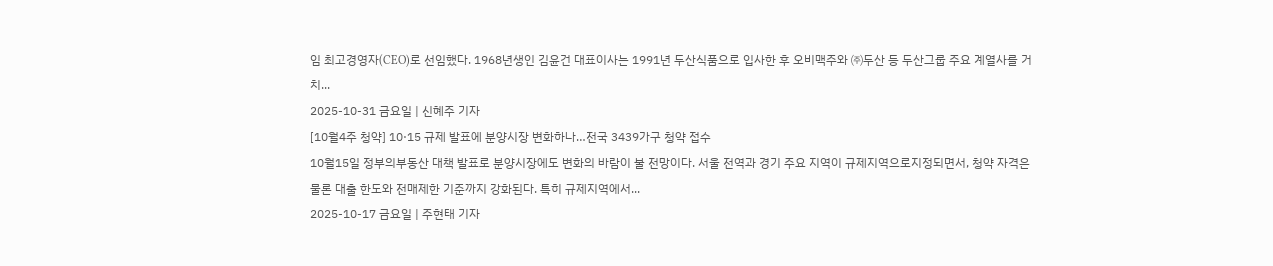임 최고경영자(CEO)로 선임했다. 1968년생인 김윤건 대표이사는 1991년 두산식품으로 입사한 후 오비맥주와 ㈜두산 등 두산그룹 주요 계열사를 거치...
2025-10-31 금요일 | 신혜주 기자
[10월4주 청약] 10·15 규제 발표에 분양시장 변화하나…전국 3439가구 청약 접수
10월15일 정부의부동산 대책 발표로 분양시장에도 변화의 바람이 불 전망이다. 서울 전역과 경기 주요 지역이 규제지역으로지정되면서, 청약 자격은 물론 대출 한도와 전매제한 기준까지 강화된다. 특히 규제지역에서...
2025-10-17 금요일 | 주현태 기자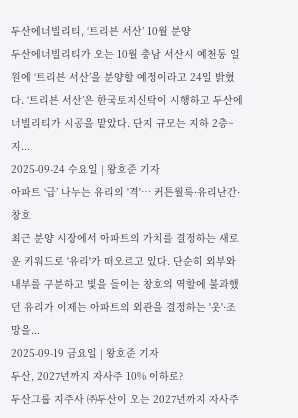두산에너빌리티, ‘트리븐 서산’ 10월 분양
두산에너빌리티가 오는 10월 충남 서산시 예천동 일원에 ‘트리븐 서산’을 분양할 예정이라고 24일 밝혔다. ‘트리븐 서산’은 한국토지신탁이 시행하고 두산에너빌리티가 시공을 맡았다. 단지 규모는 지하 2층~지...
2025-09-24 수요일 | 왕호준 기자
아파트 ‘급’ 나누는 유리의 '격'… 커튼월룩·유리난간·창호
최근 분양 시장에서 아파트의 가치를 결정하는 새로운 키워드로 '유리'가 떠오르고 있다. 단순히 외부와 내부를 구분하고 빛을 들이는 창호의 역할에 불과했던 유리가 이제는 아파트의 외관을 결정하는 '옷'·조망을...
2025-09-19 금요일 | 왕호준 기자
두산, 2027년까지 자사주 10% 이하로?
두산그룹 지주사 ㈜두산이 오는 2027년까지 자사주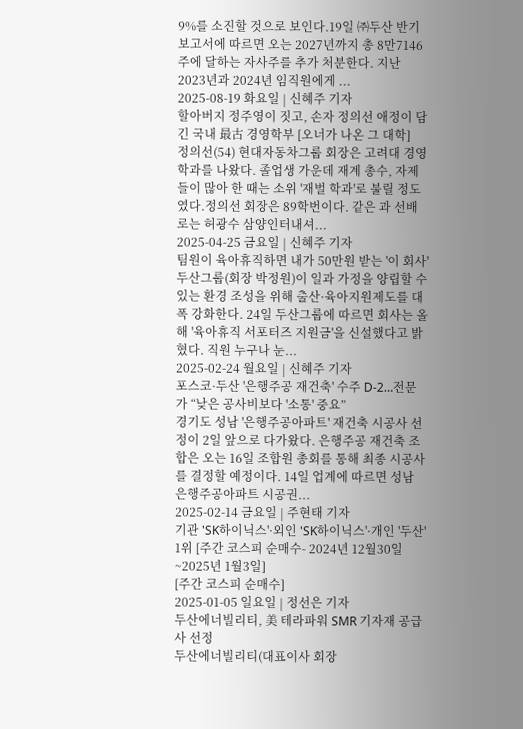9%를 소진할 것으로 보인다.19일 ㈜두산 반기보고서에 따르면 오는 2027년까지 총 8만7146주에 달하는 자사주를 추가 처분한다. 지난 2023년과 2024년 임직원에게 ...
2025-08-19 화요일 | 신혜주 기자
할아버지 정주영이 짓고, 손자 정의선 애정이 담긴 국내 最古 경영학부 [오너가 나온 그 대학]
정의선(54) 현대자동차그룹 회장은 고려대 경영학과를 나왔다. 졸업생 가운데 재계 총수, 자제들이 많아 한 때는 소위 '재벌 학과'로 불릴 정도였다.정의선 회장은 89학번이다. 같은 과 선배로는 허광수 삼양인터내셔...
2025-04-25 금요일 | 신혜주 기자
팀원이 육아휴직하면 내가 50만원 받는 '이 회사'
두산그룹(회장 박정원)이 일과 가정을 양립할 수 있는 환경 조성을 위해 출산·육아지원제도를 대폭 강화한다. 24일 두산그룹에 따르면 회사는 올해 '육아휴직 서포터즈 지원금'을 신설했다고 밝혔다. 직원 누구나 눈...
2025-02-24 월요일 | 신혜주 기자
포스코·두산 '은행주공 재건축' 수주 D-2…전문가 “낮은 공사비보다 '소통' 중요”
경기도 성남 '은행주공아파트' 재건축 시공사 선정이 2일 앞으로 다가왔다. 은행주공 재건축 조합은 오는 16일 조합원 총회를 통해 최종 시공사를 결정할 예정이다. 14일 업계에 따르면 성남 은행주공아파트 시공권...
2025-02-14 금요일 | 주현태 기자
기관 'SK하이닉스'·외인 'SK하이닉스'·개인 '두산' 1위 [주간 코스피 순매수- 2024년 12월30일~2025년 1월3일]
[주간 코스피 순매수]
2025-01-05 일요일 | 정선은 기자
두산에너빌리티, 美 테라파워 SMR 기자재 공급사 선정
두산에너빌리티(대표이사 회장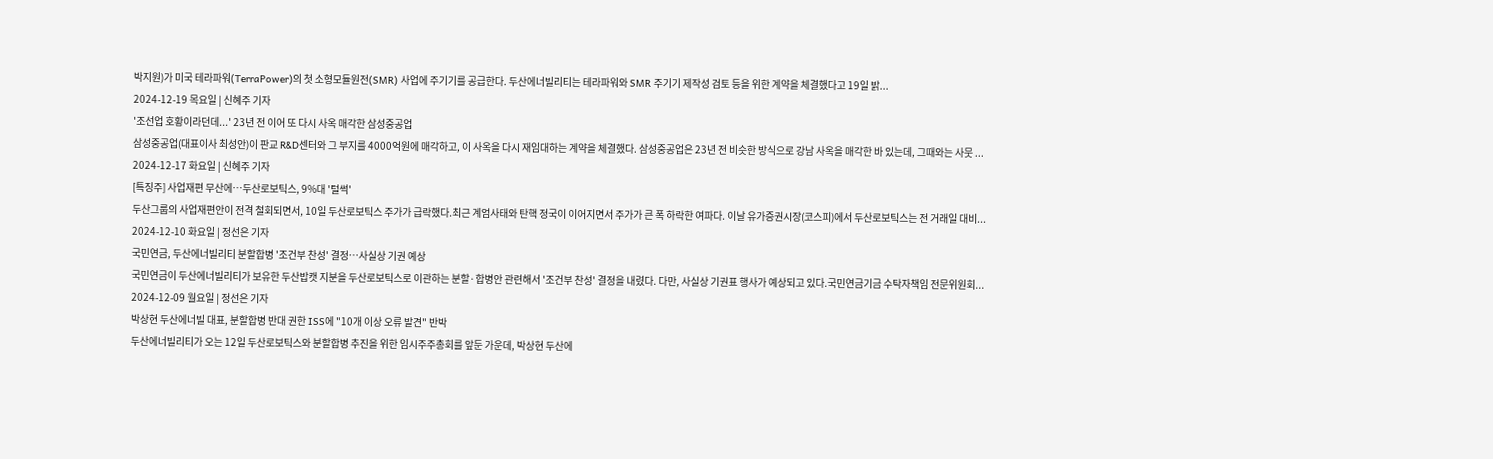박지원)가 미국 테라파워(TerraPower)의 첫 소형모듈원전(SMR) 사업에 주기기를 공급한다. 두산에너빌리티는 테라파워와 SMR 주기기 제작성 검토 등을 위한 계약을 체결했다고 19일 밝...
2024-12-19 목요일 | 신혜주 기자
'조선업 호황이라던데...' 23년 전 이어 또 다시 사옥 매각한 삼성중공업
삼성중공업(대표이사 최성안)이 판교 R&D센터와 그 부지를 4000억원에 매각하고, 이 사옥을 다시 재임대하는 계약을 체결했다. 삼성중공업은 23년 전 비슷한 방식으로 강남 사옥을 매각한 바 있는데, 그때와는 사뭇 ...
2024-12-17 화요일 | 신혜주 기자
[특징주] 사업재편 무산에…두산로보틱스, 9%대 '털썩'
두산그룹의 사업재편안이 전격 철회되면서, 10일 두산로보틱스 주가가 급락했다.최근 계엄사태와 탄핵 정국이 이어지면서 주가가 큰 폭 하락한 여파다. 이날 유가증권시장(코스피)에서 두산로보틱스는 전 거래일 대비...
2024-12-10 화요일 | 정선은 기자
국민연금, 두산에너빌리티 분할합병 '조건부 찬성' 결정…사실상 기권 예상
국민연금이 두산에너빌리티가 보유한 두산밥캣 지분을 두산로보틱스로 이관하는 분할·합병안 관련해서 '조건부 찬성' 결정을 내렸다. 다만, 사실상 기권표 행사가 예상되고 있다.국민연금기금 수탁자책임 전문위원회...
2024-12-09 월요일 | 정선은 기자
박상현 두산에너빌 대표, 분할합병 반대 권한 ISS에 "10개 이상 오류 발견" 반박
두산에너빌리티가 오는 12일 두산로보틱스와 분할합병 추진을 위한 임시주주총회를 앞둔 가운데, 박상현 두산에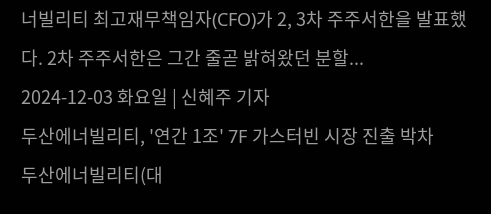너빌리티 최고재무책임자(CFO)가 2, 3차 주주서한을 발표했다. 2차 주주서한은 그간 줄곧 밝혀왔던 분할...
2024-12-03 화요일 | 신혜주 기자
두산에너빌리티, '연간 1조' 7F 가스터빈 시장 진출 박차
두산에너빌리티(대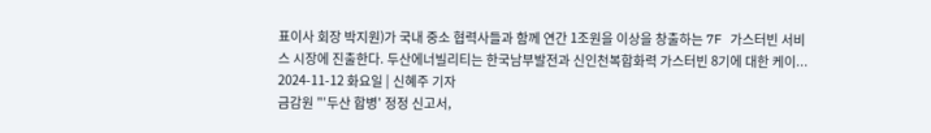표이사 회장 박지원)가 국내 중소 협력사들과 함께 연간 1조원을 이상을 창출하는 7F 가스터빈 서비스 시장에 진출한다. 두산에너빌리티는 한국남부발전과 신인천복합화력 가스터빈 8기에 대한 케이...
2024-11-12 화요일 | 신혜주 기자
금감원 "'두산 합병' 정정 신고서,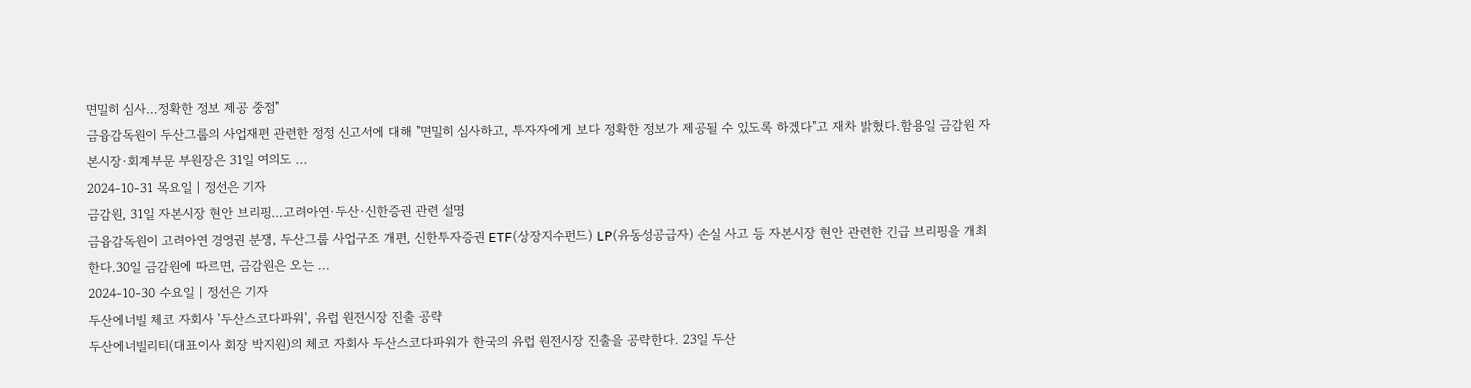면밀히 심사…정확한 정보 제공 중점"
금융감독원이 두산그룹의 사업재편 관련한 정정 신고서에 대해 "면밀히 심사하고, 투자자에게 보다 정확한 정보가 제공될 수 있도록 하겠다"고 재차 밝혔다.함용일 금감원 자본시장·회계부문 부원장은 31일 여의도 ...
2024-10-31 목요일 | 정선은 기자
금감원, 31일 자본시장 현안 브리핑…고려아연·두산·신한증권 관련 설명
금융감독원이 고려아연 경영권 분쟁, 두산그룹 사업구조 개편, 신한투자증권 ETF(상장지수펀드) LP(유동성공급자) 손실 사고 등 자본시장 현안 관련한 긴급 브리핑을 개최한다.30일 금감원에 따르면, 금감원은 오는 ...
2024-10-30 수요일 | 정선은 기자
두산에너빌 체코 자회사 '두산스코다파워', 유럽 원전시장 진출 공략
두산에너빌리티(대표이사 회장 박지원)의 체코 자회사 두산스코다파워가 한국의 유럽 원전시장 진출을 공략한다. 23일 두산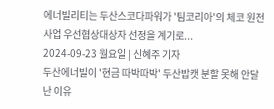에너빌리티는 두산스코다파워가 '팀코리아'의 체코 원전사업 우선협상대상자 선정을 계기로...
2024-09-23 월요일 | 신혜주 기자
두산에너빌이 '현금 따박따박' 두산밥캣 분할 못해 안달 난 이유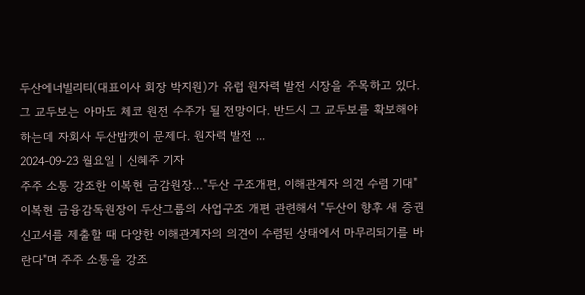두산에너빌리티(대표이사 회장 박지원)가 유럽 원자력 발전 시장을 주목하고 있다. 그 교두보는 아마도 체코 원전 수주가 될 전망이다. 반드시 그 교두보를 확보해야 하는데 자회사 두산밥캣이 문제다. 원자력 발전 ...
2024-09-23 월요일 | 신혜주 기자
주주 소통 강조한 이복현 금감원장…"두산 구조개편, 이해관계자 의견 수렴 기대"
이복현 금융감독원장이 두산그룹의 사업구조 개편 관련해서 "두산이 향후 새 증권신고서를 제출할 때 다양한 이해관계자의 의견이 수렴된 상태에서 마무리되기를 바란다"며 주주 소통을 강조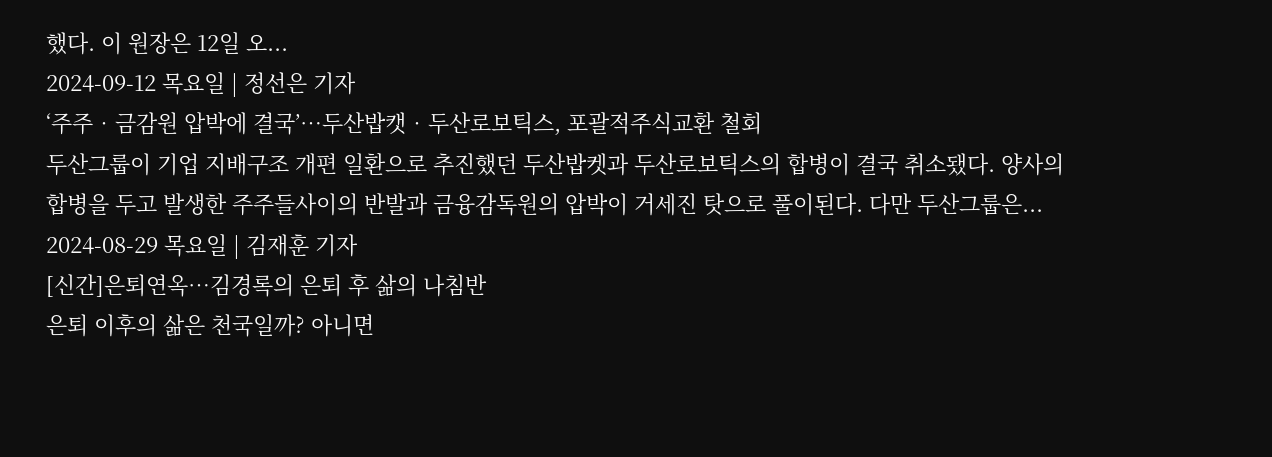했다. 이 원장은 12일 오...
2024-09-12 목요일 | 정선은 기자
‘주주‧금감원 압박에 결국’…두산밥캣‧두산로보틱스, 포괄적주식교환 철회
두산그룹이 기업 지배구조 개편 일환으로 추진했던 두산밥켓과 두산로보틱스의 합병이 결국 취소됐다. 양사의 합병을 두고 발생한 주주들사이의 반발과 금융감독원의 압박이 거세진 탓으로 풀이된다. 다만 두산그룹은...
2024-08-29 목요일 | 김재훈 기자
[신간]은퇴연옥…김경록의 은퇴 후 삶의 나침반
은퇴 이후의 삶은 천국일까? 아니면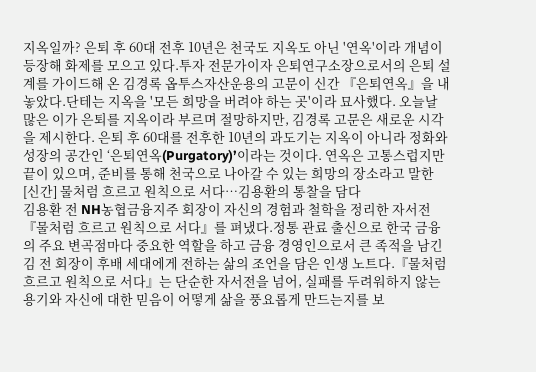지옥일까? 은퇴 후 60대 전후 10년은 천국도 지옥도 아닌 '연옥'이라 개념이 등장해 화제를 모으고 있다.투자 전문가이자 은퇴연구소장으로서의 은퇴 설계를 가이드해 온 김경록 옵투스자산운용의 고문이 신간 『은퇴연옥』을 내놓았다.단테는 지옥을 '모든 희망을 버려야 하는 곳'이라 묘사했다. 오늘날 많은 이가 은퇴를 지옥이라 부르며 절망하지만, 김경록 고문은 새로운 시각을 제시한다. 은퇴 후 60대를 전후한 10년의 과도기는 지옥이 아니라 정화와 성장의 공간인 ‘은퇴연옥(Purgatory)’이라는 것이다. 연옥은 고통스럽지만 끝이 있으며, 준비를 통해 천국으로 나아갈 수 있는 희망의 장소라고 말한
[신간] 물처럼 흐르고 원칙으로 서다…김용환의 통찰을 담다
김용환 전 NH농협금융지주 회장이 자신의 경험과 철학을 정리한 자서전 『물처럼 흐르고 원칙으로 서다』를 펴냈다.정통 관료 출신으로 한국 금융의 주요 변곡점마다 중요한 역할을 하고 금융 경영인으로서 큰 족적을 남긴 김 전 회장이 후배 세대에게 전하는 삶의 조언을 담은 인생 노트다.『물처럼 흐르고 원칙으로 서다』는 단순한 자서전을 넘어, 실패를 두려워하지 않는 용기와 자신에 대한 믿음이 어떻게 삶을 풍요롭게 만드는지를 보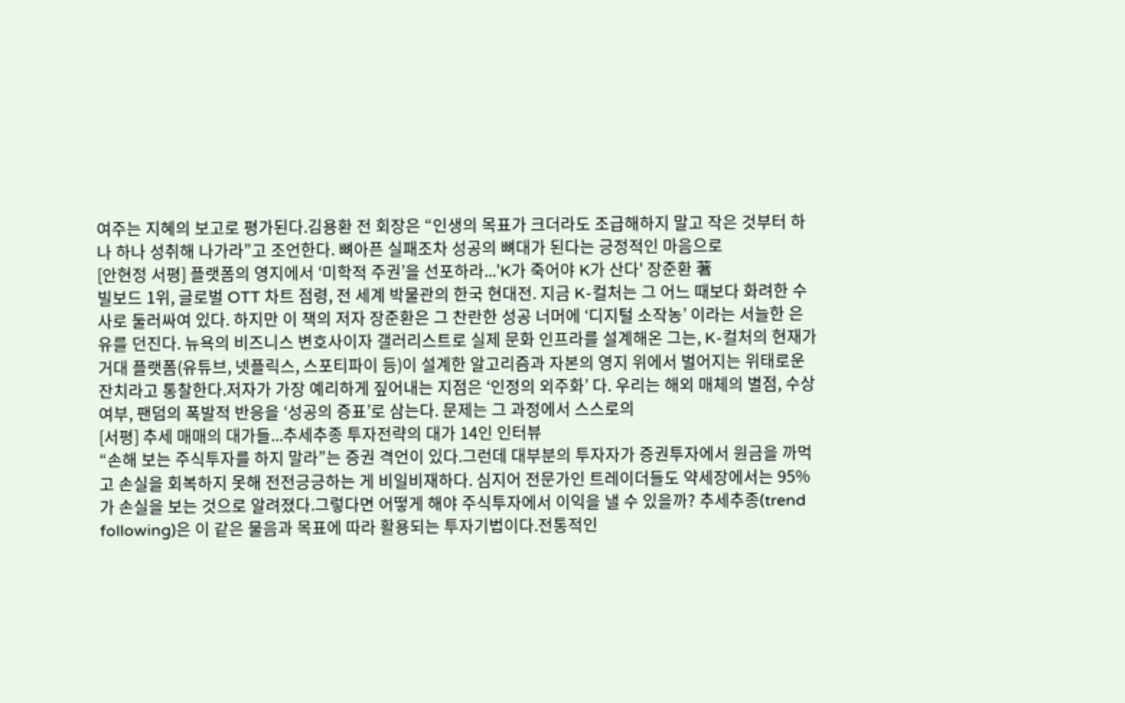여주는 지혜의 보고로 평가된다.김용환 전 회장은 “인생의 목표가 크더라도 조급해하지 말고 작은 것부터 하나 하나 성취해 나가라”고 조언한다. 뼈아픈 실패조차 성공의 뼈대가 된다는 긍정적인 마음으로
[안현정 서평] 플랫폼의 영지에서 ‘미학적 주권’을 선포하라...'K가 죽어야 K가 산다' 장준환 著
빌보드 1위, 글로벌 OTT 차트 점령, 전 세계 박물관의 한국 현대전. 지금 K-컬처는 그 어느 때보다 화려한 수사로 둘러싸여 있다. 하지만 이 책의 저자 장준환은 그 찬란한 성공 너머에 ‘디지털 소작농’ 이라는 서늘한 은유를 던진다. 뉴욕의 비즈니스 변호사이자 갤러리스트로 실제 문화 인프라를 설계해온 그는, K-컬처의 현재가 거대 플랫폼(유튜브, 넷플릭스, 스포티파이 등)이 설계한 알고리즘과 자본의 영지 위에서 벌어지는 위태로운 잔치라고 통찰한다.저자가 가장 예리하게 짚어내는 지점은 ‘인정의 외주화’ 다. 우리는 해외 매체의 별점, 수상 여부, 팬덤의 폭발적 반응을 ‘성공의 증표’로 삼는다. 문제는 그 과정에서 스스로의
[서평] 추세 매매의 대가들...추세추종 투자전략의 대가 14인 인터뷰
“손해 보는 주식투자를 하지 말라”는 증권 격언이 있다.그런데 대부분의 투자자가 증권투자에서 원금을 까먹고 손실을 회복하지 못해 전전긍긍하는 게 비일비재하다. 심지어 전문가인 트레이더들도 약세장에서는 95%가 손실을 보는 것으로 알려졌다.그렇다면 어떻게 해야 주식투자에서 이익을 낼 수 있을까? 추세추종(trend following)은 이 같은 물음과 목표에 따라 활용되는 투자기법이다.전통적인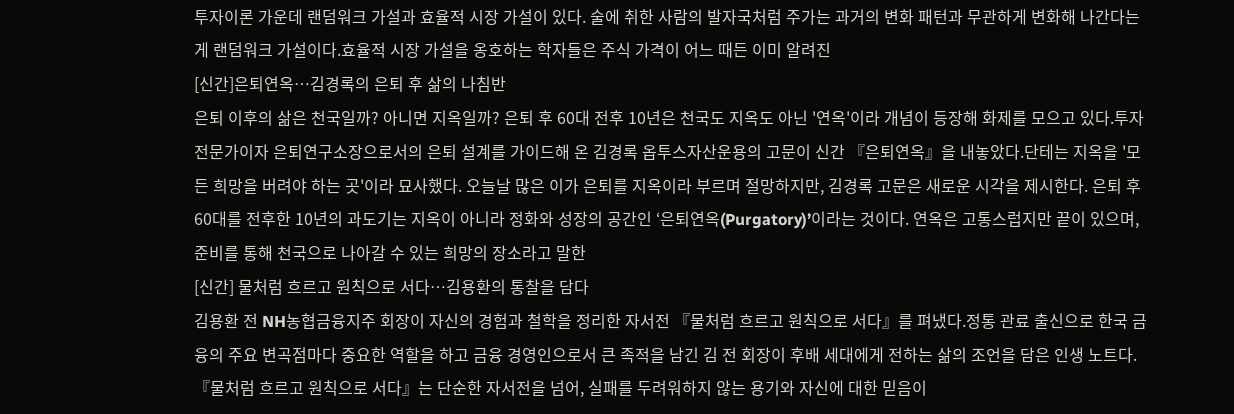투자이론 가운데 랜덤워크 가설과 효율적 시장 가설이 있다. 술에 취한 사람의 발자국처럼 주가는 과거의 변화 패턴과 무관하게 변화해 나간다는 게 랜덤워크 가설이다.효율적 시장 가설을 옹호하는 학자들은 주식 가격이 어느 때든 이미 알려진
[신간]은퇴연옥…김경록의 은퇴 후 삶의 나침반
은퇴 이후의 삶은 천국일까? 아니면 지옥일까? 은퇴 후 60대 전후 10년은 천국도 지옥도 아닌 '연옥'이라 개념이 등장해 화제를 모으고 있다.투자 전문가이자 은퇴연구소장으로서의 은퇴 설계를 가이드해 온 김경록 옵투스자산운용의 고문이 신간 『은퇴연옥』을 내놓았다.단테는 지옥을 '모든 희망을 버려야 하는 곳'이라 묘사했다. 오늘날 많은 이가 은퇴를 지옥이라 부르며 절망하지만, 김경록 고문은 새로운 시각을 제시한다. 은퇴 후 60대를 전후한 10년의 과도기는 지옥이 아니라 정화와 성장의 공간인 ‘은퇴연옥(Purgatory)’이라는 것이다. 연옥은 고통스럽지만 끝이 있으며, 준비를 통해 천국으로 나아갈 수 있는 희망의 장소라고 말한
[신간] 물처럼 흐르고 원칙으로 서다…김용환의 통찰을 담다
김용환 전 NH농협금융지주 회장이 자신의 경험과 철학을 정리한 자서전 『물처럼 흐르고 원칙으로 서다』를 펴냈다.정통 관료 출신으로 한국 금융의 주요 변곡점마다 중요한 역할을 하고 금융 경영인으로서 큰 족적을 남긴 김 전 회장이 후배 세대에게 전하는 삶의 조언을 담은 인생 노트다.『물처럼 흐르고 원칙으로 서다』는 단순한 자서전을 넘어, 실패를 두려워하지 않는 용기와 자신에 대한 믿음이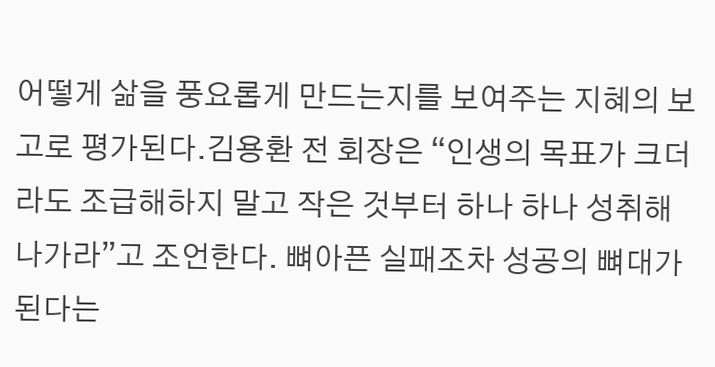어떻게 삶을 풍요롭게 만드는지를 보여주는 지혜의 보고로 평가된다.김용환 전 회장은 “인생의 목표가 크더라도 조급해하지 말고 작은 것부터 하나 하나 성취해 나가라”고 조언한다. 뼈아픈 실패조차 성공의 뼈대가 된다는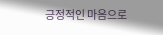긍정적인 마음으로